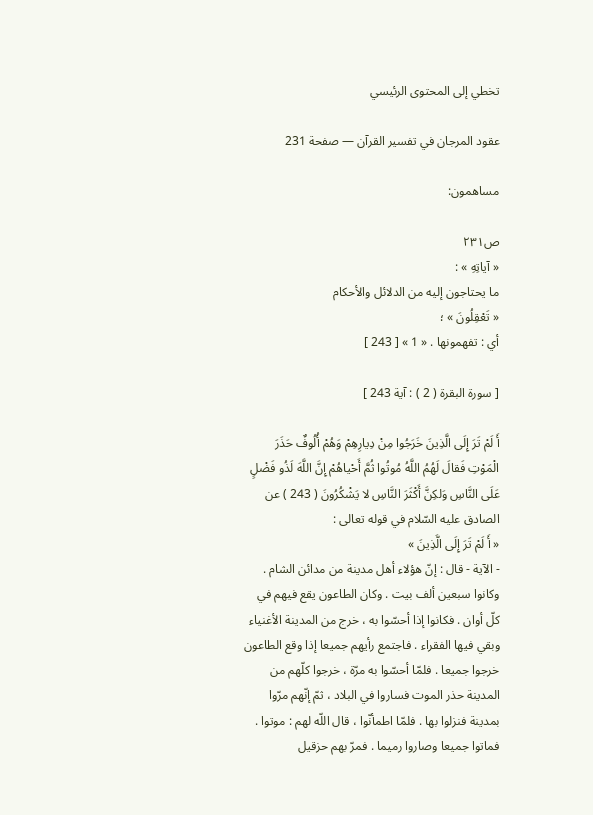تخطي إلى المحتوى الرئيسي

عقود المرجان في تفسير القرآن — صفحة 231

مساهمون:

ص٢٣١
« آياتِهِ » :
ما يحتاجون إليه من الدلائل والأحكام
« تَعْقِلُونَ » ؛
أي : تفهمونها . « 1 » [ 243 ]

[ سورة البقرة ( 2 ) : آية 243 ]

أَ لَمْ تَرَ إِلَى الَّذِينَ خَرَجُوا مِنْ دِيارِهِمْ وَهُمْ أُلُوفٌ حَذَرَ الْمَوْتِ فَقالَ لَهُمُ اللَّهُ مُوتُوا ثُمَّ أَحْياهُمْ إِنَّ اللَّهَ لَذُو فَضْلٍ عَلَى النَّاسِ وَلكِنَّ أَكْثَرَ النَّاسِ لا يَشْكُرُونَ ( 243 ) عن الصادق عليه السّلام في قوله تعالى :
« أَ لَمْ تَرَ إِلَى الَّذِينَ »
- الآية - قال : إنّ هؤلاء أهل مدينة من مدائن الشام . وكانوا سبعين ألف بيت . وكان الطاعون يقع فيهم في كلّ أوان . فكانوا إذا أحسّوا به ، خرج من المدينة الأغنياء وبقي فيها الفقراء . فاجتمع رأيهم جميعا إذا وقع الطاعون خرجوا جميعا . فلمّا أحسّوا به مرّة ، خرجوا كلّهم من المدينة حذر الموت فساروا في البلاد ، ثمّ إنّهم مرّوا بمدينة فنزلوا بها . فلمّا اطمأنّوا ، قال اللّه لهم : موتوا . فماتوا جميعا وصاروا رميما . فمرّ بهم حزقيل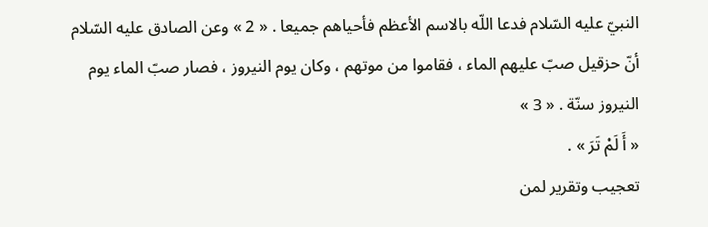النبيّ عليه السّلام فدعا اللّه بالاسم الأعظم فأحياهم جميعا . « 2 » وعن الصادق عليه السّلام أنّ حزقيل صبّ عليهم الماء ، فقاموا من موتهم ، وكان يوم النيروز ، فصار صبّ الماء يوم النيروز سنّة . « 3 »
« أَ لَمْ تَرَ » .
تعجيب وتقرير لمن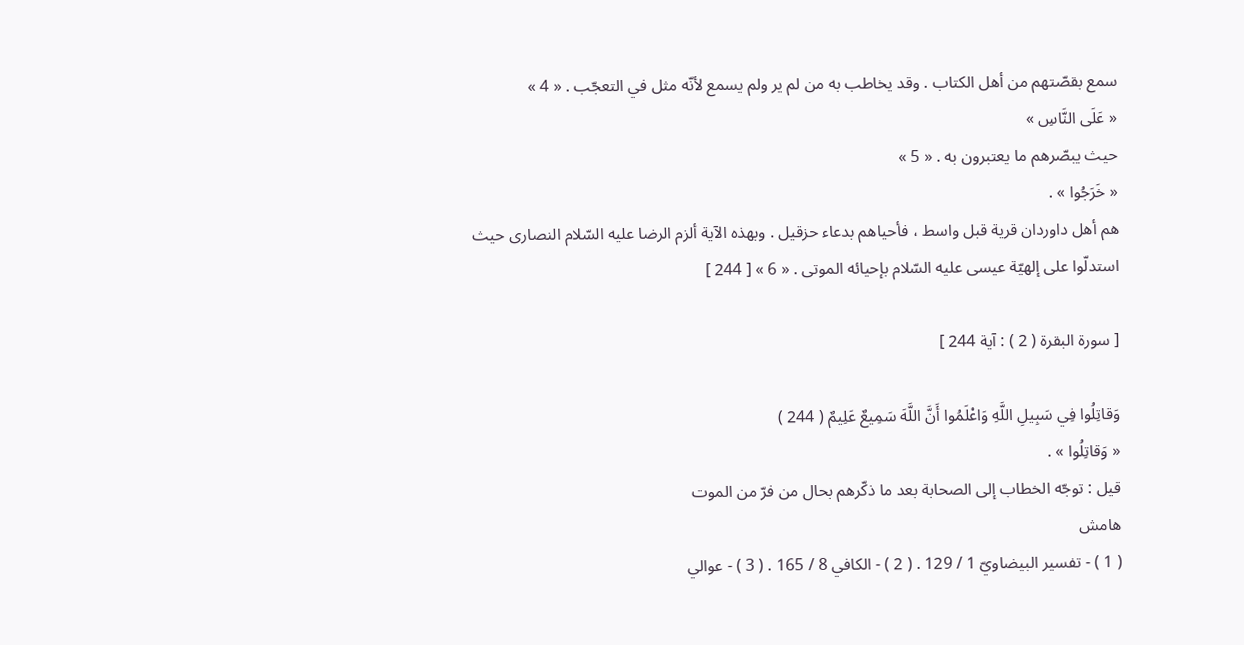سمع بقصّتهم من أهل الكتاب . وقد يخاطب به من لم ير ولم يسمع لأنّه مثل في التعجّب . « 4 »
« عَلَى النَّاسِ »
حيث يبصّرهم ما يعتبرون به . « 5 »
« خَرَجُوا » .
هم أهل داوردان قرية قبل واسط ، فأحياهم بدعاء حزقيل . وبهذه الآية ألزم الرضا عليه السّلام النصارى حيث استدلّوا على إلهيّة عيسى عليه السّلام بإحيائه الموتى . « 6 » [ 244 ]

[ سورة البقرة ( 2 ) : آية 244 ]

وَقاتِلُوا فِي سَبِيلِ اللَّهِ وَاعْلَمُوا أَنَّ اللَّهَ سَمِيعٌ عَلِيمٌ ( 244 )
« وَقاتِلُوا » .
قيل : توجّه الخطاب إلى الصحابة بعد ما ذكّرهم بحال من فرّ من الموت
هامش
( 1 ) - تفسير البيضاويّ 1 / 129 . ( 2 ) - الكافي 8 / 165 . ( 3 ) - عوالي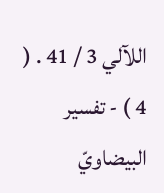اللآلي 3 / 41 . ( 4 ) - تفسير البيضاويّ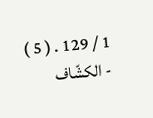1 / 129 . ( 5 ) - الكشّاف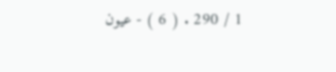1 / 290 . ( 6 ) - عيون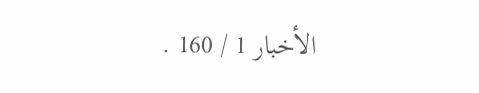الأخبار 1 / 160 .